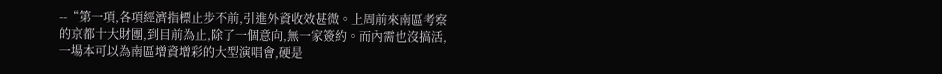--“第一項,各項經濟指標止步不前,引進外資收效甚微。上周前來南區考察的京都十大財團,到目前為止,除了一個意向,無一家簽約。而內需也沒搞活,一場本可以為南區增資增彩的大型演唱會,硬是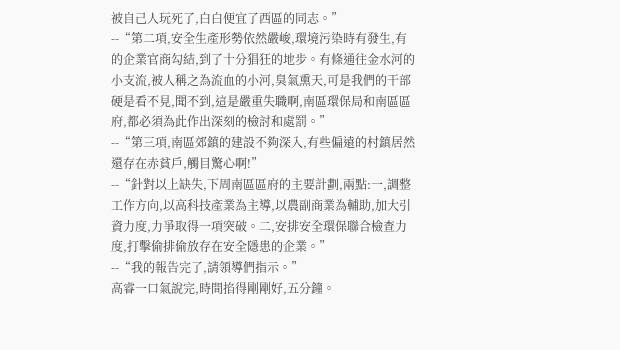被自己人玩死了,白白便宜了西區的同志。”
--“第二項,安全生產形勢依然嚴峻,環境污染時有發生,有的企業官商勾結,到了十分猖狂的地步。有條通往金水河的小支流,被人稱之為流血的小河,臭氣熏天,可是我們的干部硬是看不見,聞不到,這是嚴重失職啊,南區環保局和南區區府,都必須為此作出深刻的檢討和處罰。”
--“第三項,南區郊鎮的建設不夠深入,有些偏遠的村鎮居然還存在赤貧戶,觸目驚心啊!”
--“針對以上缺失,下周南區區府的主要計劃,兩點:一,調整工作方向,以高科技產業為主導,以農副商業為輔助,加大引資力度,力爭取得一項突破。二,安排安全環保聯合檢查力度,打擊偷排偷放存在安全隱患的企業。”
--“我的報告完了,請領導們指示。”
高睿一口氣說完,時間掐得剛剛好,五分鐘。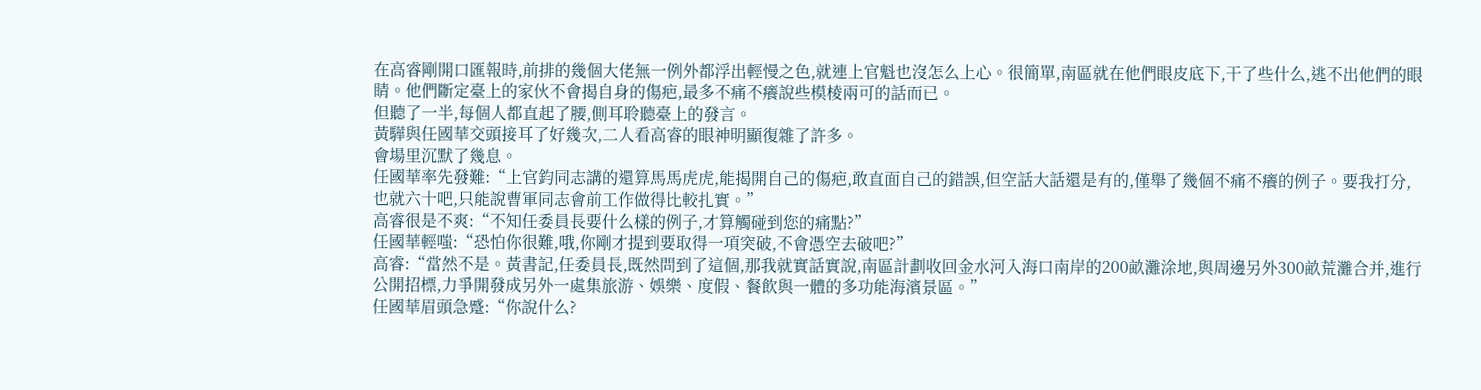在高睿剛開口匯報時,前排的幾個大佬無一例外都浮出輕慢之色,就連上官魁也沒怎么上心。很簡單,南區就在他們眼皮底下,干了些什么,逃不出他們的眼睛。他們斷定臺上的家伙不會揭自身的傷疤,最多不痛不癢說些模棱兩可的話而已。
但聽了一半,每個人都直起了腰,側耳聆聽臺上的發言。
黃驊與任國華交頭接耳了好幾次,二人看高睿的眼神明顯復雜了許多。
會場里沉默了幾息。
任國華率先發難:“上官鈞同志講的還算馬馬虎虎,能揭開自己的傷疤,敢直面自己的錯誤,但空話大話還是有的,僅舉了幾個不痛不癢的例子。要我打分,也就六十吧,只能說曹軍同志會前工作做得比較扎實。”
高睿很是不爽:“不知任委員長要什么樣的例子,才算觸碰到您的痛點?”
任國華輕嗤:“恐怕你很難,哦,你剛才提到要取得一項突破,不會憑空去破吧?”
高睿:“當然不是。黃書記,任委員長,既然問到了這個,那我就實話實說,南區計劃收回金水河入海口南岸的200畝灘涂地,與周邊另外300畝荒灘合并,進行公開招標,力爭開發成另外一處集旅游、娛樂、度假、餐飲與一體的多功能海濱景區。”
任國華眉頭急蹙:“你說什么?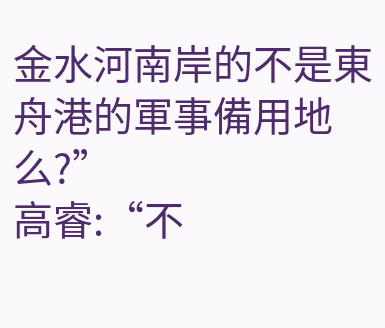金水河南岸的不是東舟港的軍事備用地么?”
高睿:“不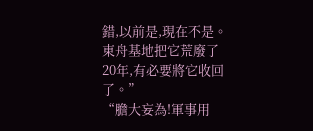錯,以前是,現在不是。東舟基地把它荒廢了20年,有必要將它收回了。”
“膽大妄為!軍事用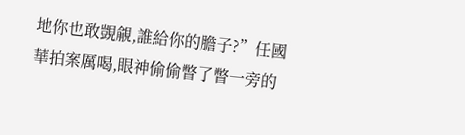地你也敢覬覦,誰給你的膽子?”任國華拍案厲喝,眼神偷偷瞥了瞥一旁的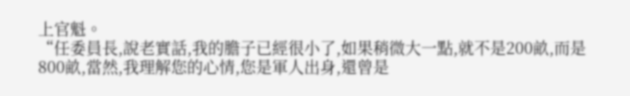上官魁。
“任委員長,說老實話,我的膽子已經很小了,如果稍微大一點,就不是200畝,而是800畝,當然,我理解您的心情,您是軍人出身,還曾是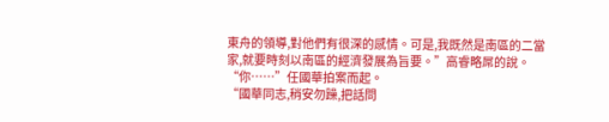東舟的領導,對他們有很深的感情。可是,我既然是南區的二當家,就要時刻以南區的經濟發展為旨要。”高睿略屌的說。
“你……”任國華拍案而起。
“國華同志,稍安勿躁,把話問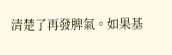清楚了再發脾氣。如果基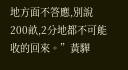地方面不答應,別說200畝,2分地都不可能收的回來。”黃驊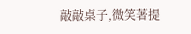敲敲桌子,微笑著提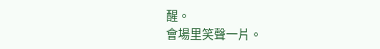醒。
會場里笑聲一片。